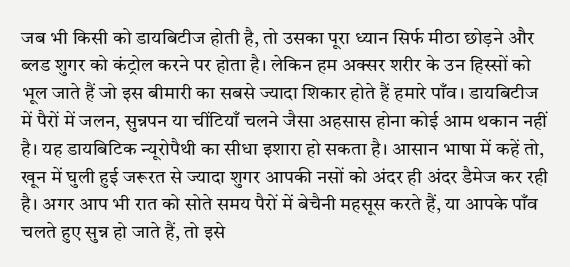जब भी किसी को डायबिटीज होती है, तो उसका पूरा ध्यान सिर्फ मीठा छोड़ने और ब्लड शुगर को कंट्रोल करने पर होता है। लेकिन हम अक्सर शरीर के उन हिस्सों को भूल जाते हैं जो इस बीमारी का सबसे ज्यादा शिकार होते हैं हमारे पाँव। डायबिटीज में पैरों में जलन, सुन्नपन या चींटियाँ चलने जैसा अहसास होना कोई आम थकान नहीं है। यह डायबिटिक न्यूरोपैथी का सीधा इशारा हो सकता है। आसान भाषा में कहें तो, खून में घुली हुई जरूरत से ज्यादा शुगर आपकी नसों को अंदर ही अंदर डैमेज कर रही है। अगर आप भी रात को सोते समय पैरों में बेचैनी महसूस करते हैं, या आपके पाँव चलते हुए सुन्न हो जाते हैं, तो इसे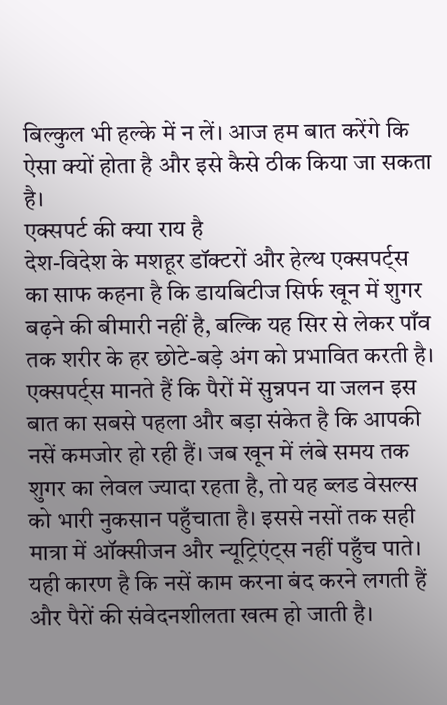बिल्कुल भी हल्के में न लें। आज हम बात करेंगे कि ऐसा क्यों होता है और इसे कैसे ठीक किया जा सकता है।
एक्सपर्ट की क्या राय है
देश-विदेश के मशहूर डॉक्टरों और हेल्थ एक्सपर्ट्स का साफ कहना है कि डायबिटीज सिर्फ खून में शुगर बढ़ने की बीमारी नहीं है, बल्कि यह सिर से लेकर पाँव तक शरीर के हर छोटे-बड़े अंग को प्रभावित करती है। एक्सपर्ट्स मानते हैं कि पैरों में सुन्नपन या जलन इस बात का सबसे पहला और बड़ा संकेत है कि आपकी नसें कमजोर हो रही हैं। जब खून में लंबे समय तक शुगर का लेवल ज्यादा रहता है, तो यह ब्लड वेसल्स को भारी नुकसान पहुँचाता है। इससे नसों तक सही मात्रा में ऑक्सीजन और न्यूट्रिएंट्स नहीं पहुँच पाते। यही कारण है कि नसें काम करना बंद करने लगती हैं और पैरों की संवेदनशीलता खत्म हो जाती है।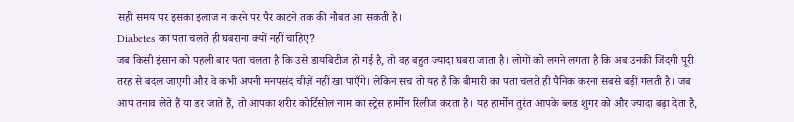सही समय पर इसका इलाज न करने पर पैर काटने तक की नौबत आ सकती है।
Diabetes का पता चलते ही घबराना क्यों नहीं चाहिए?
जब किसी इंसान को पहली बार पता चलता है कि उसे डायबिटीज हो गई है, तो वह बहुत ज्यादा घबरा जाता है। लोगों को लगने लगता है कि अब उनकी जिंदगी पूरी तरह से बदल जाएगी और वे कभी अपनी मनपसंद चीज़ें नहीं खा पाएँगे। लेकिन सच तो यह है कि बीमारी का पता चलते ही पैनिक करना सबसे बड़ी गलती है। जब आप तनाव लेते हैं या डर जाते हैं, तो आपका शरीर कोर्टिसोल नाम का स्ट्रेस हार्मोन रिलीज करता है। यह हार्मोन तुरंत आपके ब्लड शुगर को और ज्यादा बढ़ा देता है,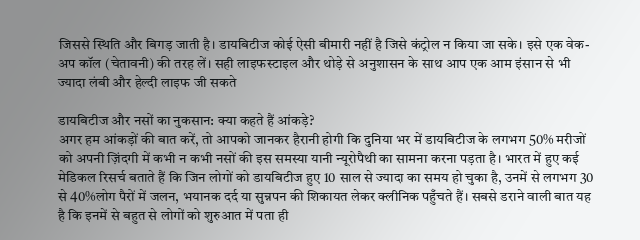जिससे स्थिति और बिगड़ जाती है। डायबिटीज कोई ऐसी बीमारी नहीं है जिसे कंट्रोल न किया जा सके। इसे एक वेक-अप कॉल (चेतावनी) की तरह लें। सही लाइफस्टाइल और थोड़े से अनुशासन के साथ आप एक आम इंसान से भी ज्यादा लंबी और हेल्दी लाइफ जी सकते

डायबिटीज और नसों का नुकसान: क्या कहते हैं आंकड़े?
अगर हम आंकड़ों की बात करें, तो आपको जानकर हैरानी होगी कि दुनिया भर में डायबिटीज के लगभग 50% मरीजों को अपनी ज़िंदगी में कभी न कभी नसों की इस समस्या यानी न्यूरोपैथी का सामना करना पड़ता है। भारत में हुए कई मेडिकल रिसर्च बताते हैं कि जिन लोगों को डायबिटीज हुए 10 साल से ज्यादा का समय हो चुका है, उनमें से लगभग 30 से 40%लोग पैरों में जलन, भयानक दर्द या सुन्नपन की शिकायत लेकर क्लीनिक पहुँचते हैं। सबसे डराने वाली बात यह है कि इनमें से बहुत से लोगों को शुरुआत में पता ही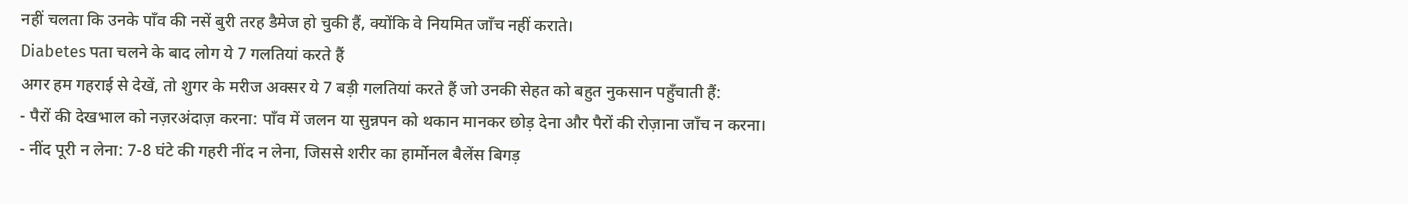नहीं चलता कि उनके पाँव की नसें बुरी तरह डैमेज हो चुकी हैं, क्योंकि वे नियमित जाँच नहीं कराते।
Diabetes पता चलने के बाद लोग ये 7 गलतियां करते हैं
अगर हम गहराई से देखें, तो शुगर के मरीज अक्सर ये 7 बड़ी गलतियां करते हैं जो उनकी सेहत को बहुत नुकसान पहुँचाती हैं:
- पैरों की देखभाल को नज़रअंदाज़ करना: पाँव में जलन या सुन्नपन को थकान मानकर छोड़ देना और पैरों की रोज़ाना जाँच न करना।
- नींद पूरी न लेना: 7-8 घंटे की गहरी नींद न लेना, जिससे शरीर का हार्मोनल बैलेंस बिगड़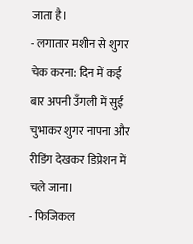जाता है।
- लगातार मशीन से शुगर चेक करना: दिन में कई बार अपनी उँगली में सुई चुभाकर शुगर नापना और रीडिंग देखकर डिप्रेशन में चले जाना।
- फिजिकल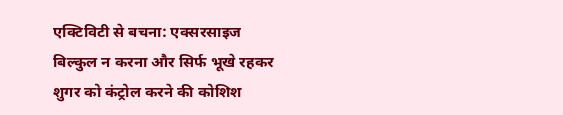एक्टिविटी से बचना: एक्सरसाइज बिल्कुल न करना और सिर्फ भूखे रहकर शुगर को कंट्रोल करने की कोशिश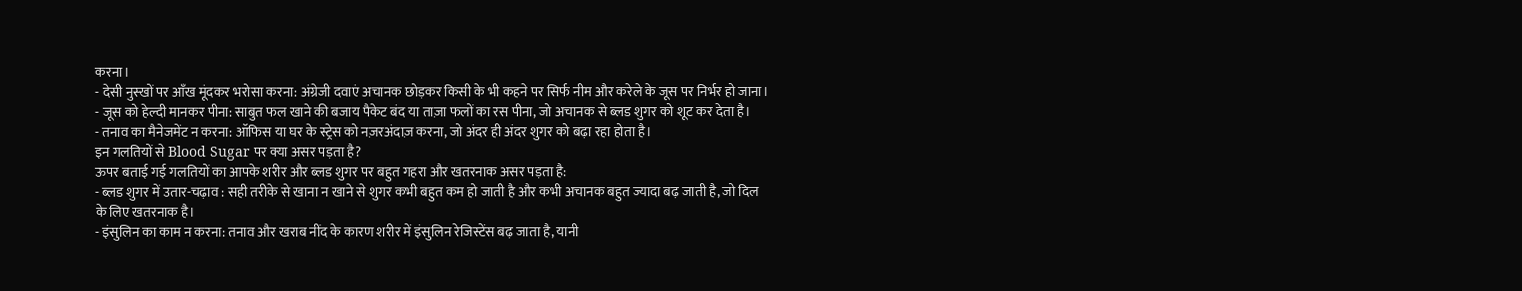करना।
- देसी नुस्खों पर आँख मूंदकर भरोसा करना: अंग्रेजी दवाएं अचानक छोड़कर किसी के भी कहने पर सिर्फ नीम और करेले के जूस पर निर्भर हो जाना।
- जूस को हेल्दी मानकर पीना: साबुत फल खाने की बजाय पैकेट बंद या ताज़ा फलों का रस पीना, जो अचानक से ब्लड शुगर को शूट कर देता है।
- तनाव का मैनेजमेंट न करना: ऑफिस या घर के स्ट्रेस को नज़रअंदाज़ करना, जो अंदर ही अंदर शुगर को बढ़ा रहा होता है।
इन गलतियों से Blood Sugar पर क्या असर पड़ता है?
ऊपर बताई गई गलतियों का आपके शरीर और ब्लड शुगर पर बहुत गहरा और खतरनाक असर पड़ता है:
- ब्लड शुगर में उतार-चढ़ाव : सही तरीके से खाना न खाने से शुगर कभी बहुत कम हो जाती है और कभी अचानक बहुत ज्यादा बढ़ जाती है, जो दिल के लिए खतरनाक है।
- इंसुलिन का काम न करना: तनाव और खराब नींद के कारण शरीर में इंसुलिन रेजिस्टेंस बढ़ जाता है, यानी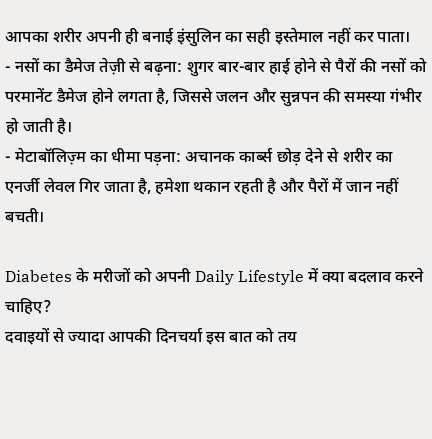आपका शरीर अपनी ही बनाई इंसुलिन का सही इस्तेमाल नहीं कर पाता।
- नसों का डैमेज तेज़ी से बढ़ना: शुगर बार-बार हाई होने से पैरों की नसों को परमानेंट डैमेज होने लगता है, जिससे जलन और सुन्नपन की समस्या गंभीर हो जाती है।
- मेटाबॉलिज़्म का धीमा पड़ना: अचानक कार्ब्स छोड़ देने से शरीर का एनर्जी लेवल गिर जाता है, हमेशा थकान रहती है और पैरों में जान नहीं बचती।

Diabetes के मरीजों को अपनी Daily Lifestyle में क्या बदलाव करने चाहिए?
दवाइयों से ज्यादा आपकी दिनचर्या इस बात को तय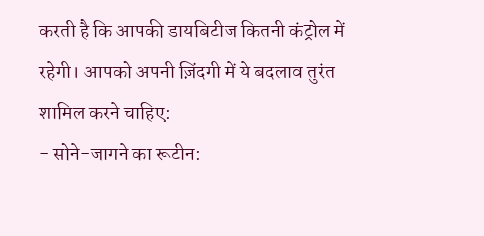करती है कि आपकी डायबिटीज कितनी कंट्रोल में रहेगी। आपको अपनी ज़िंदगी में ये बदलाव तुरंत शामिल करने चाहिए:
- सोने-जागने का रूटीन: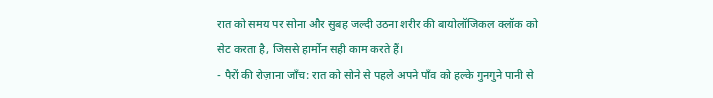रात को समय पर सोना और सुबह जल्दी उठना शरीर की बायोलॉजिकल क्लॉक को सेट करता है, जिससे हार्मोन सही काम करते हैं।
- पैरों की रोज़ाना जाँच: रात को सोने से पहले अपने पाँव को हल्के गुनगुने पानी से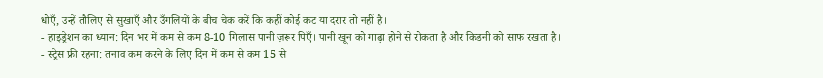धोएँ, उन्हें तौलिए से सुखाएँ और उँगलियों के बीच चेक करें कि कहीं कोई कट या दरार तो नहीं है।
- हाइड्रेशन का ध्यान: दिन भर में कम से कम 8-10 गिलास पानी ज़रूर पिएँ। पानी खून को गाढ़ा होने से रोकता है और किडनी को साफ रखता है।
- स्ट्रेस फ्री रहना: तनाव कम करने के लिए दिन में कम से कम 15 से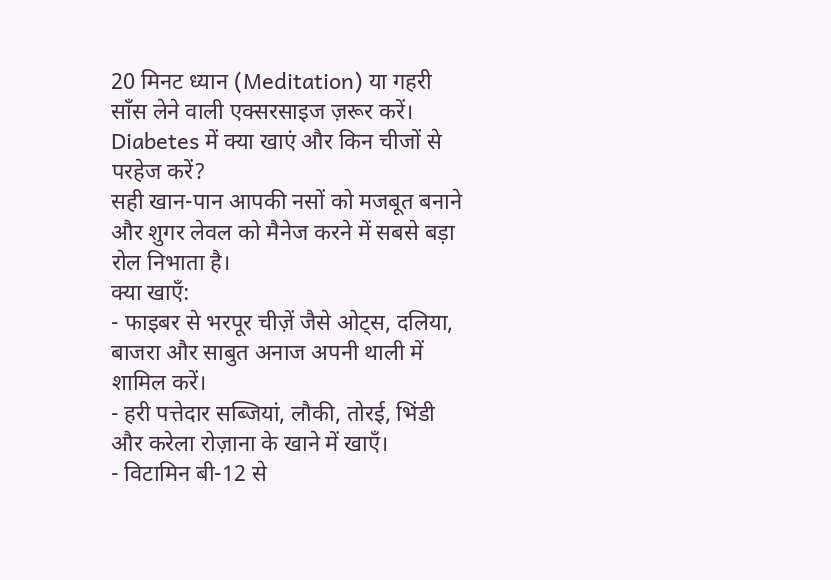20 मिनट ध्यान (Meditation) या गहरी साँस लेने वाली एक्सरसाइज ज़रूर करें।
Diabetes में क्या खाएं और किन चीजों से परहेज करें?
सही खान-पान आपकी नसों को मजबूत बनाने और शुगर लेवल को मैनेज करने में सबसे बड़ा रोल निभाता है।
क्या खाएँ:
- फाइबर से भरपूर चीज़ें जैसे ओट्स, दलिया, बाजरा और साबुत अनाज अपनी थाली में शामिल करें।
- हरी पत्तेदार सब्जियां, लौकी, तोरई, भिंडी और करेला रोज़ाना के खाने में खाएँ।
- विटामिन बी-12 से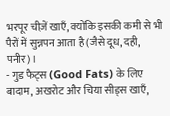भरपूर चीज़ें खाएँ, क्योंकि इसकी कमी से भी पैरों में सुन्नपन आता है (जैसे दूध, दही, पनीर)।
- गुड फैट्स (Good Fats) के लिए बादाम, अखरोट और चिया सीड्स खाएँ,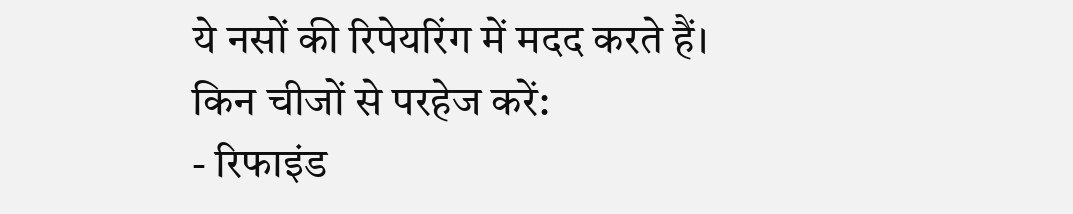ये नसों की रिपेयरिंग में मदद करते हैं।
किन चीजों से परहेज करें:
- रिफाइंड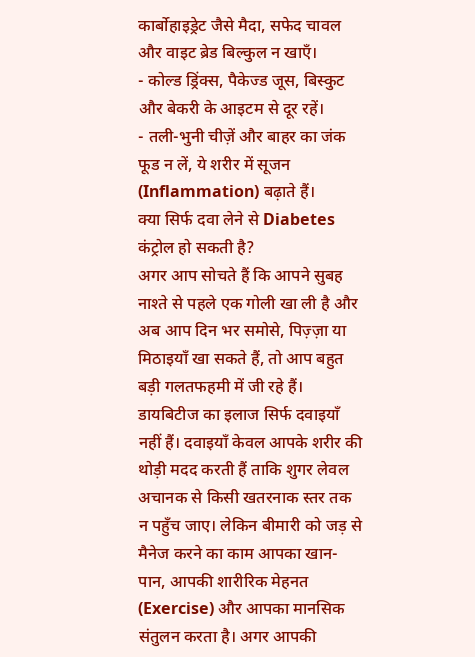कार्बोहाइड्रेट जैसे मैदा, सफेद चावल और वाइट ब्रेड बिल्कुल न खाएँ।
- कोल्ड ड्रिंक्स, पैकेज्ड जूस, बिस्कुट और बेकरी के आइटम से दूर रहें।
- तली-भुनी चीज़ें और बाहर का जंक फूड न लें, ये शरीर में सूजन (Inflammation) बढ़ाते हैं।
क्या सिर्फ दवा लेने से Diabetes कंट्रोल हो सकती है?
अगर आप सोचते हैं कि आपने सुबह नाश्ते से पहले एक गोली खा ली है और अब आप दिन भर समोसे, पिज़्ज़ा या मिठाइयाँ खा सकते हैं, तो आप बहुत बड़ी गलतफहमी में जी रहे हैं। डायबिटीज का इलाज सिर्फ दवाइयाँ नहीं हैं। दवाइयाँ केवल आपके शरीर की थोड़ी मदद करती हैं ताकि शुगर लेवल अचानक से किसी खतरनाक स्तर तक न पहुँच जाए। लेकिन बीमारी को जड़ से मैनेज करने का काम आपका खान-पान, आपकी शारीरिक मेहनत (Exercise) और आपका मानसिक संतुलन करता है। अगर आपकी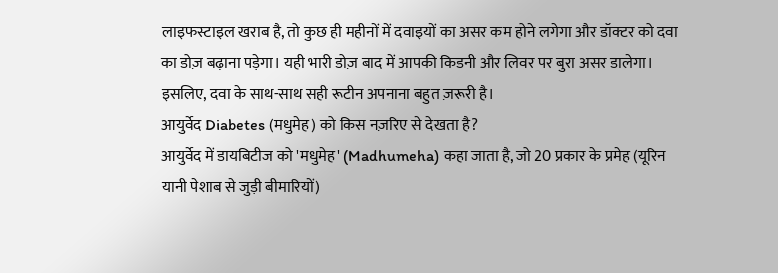लाइफस्टाइल खराब है, तो कुछ ही महीनों में दवाइयों का असर कम होने लगेगा और डॉक्टर को दवा का डोज़ बढ़ाना पड़ेगा। यही भारी डोज़ बाद में आपकी किडनी और लिवर पर बुरा असर डालेगा। इसलिए, दवा के साथ-साथ सही रूटीन अपनाना बहुत ज़रूरी है।
आयुर्वेद Diabetes (मधुमेह) को किस नज़रिए से देखता है?
आयुर्वेद में डायबिटीज को 'मधुमेह' (Madhumeha) कहा जाता है, जो 20 प्रकार के प्रमेह (यूरिन यानी पेशाब से जुड़ी बीमारियों)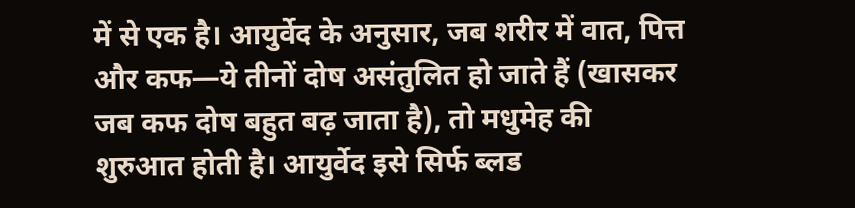में से एक है। आयुर्वेद के अनुसार, जब शरीर में वात, पित्त और कफ—ये तीनों दोष असंतुलित हो जाते हैं (खासकर जब कफ दोष बहुत बढ़ जाता है), तो मधुमेह की शुरुआत होती है। आयुर्वेद इसे सिर्फ ब्लड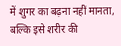में शुगर का बढ़ना नहीं मानता, बल्कि इसे शरीर की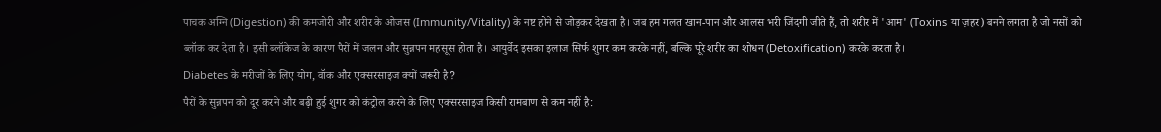पाचक अग्नि (Digestion) की कमजोरी और शरीर के ओजस (Immunity/Vitality) के नष्ट होने से जोड़कर देखता है। जब हम गलत खान-पान और आलस भरी जिंदगी जीते हैं, तो शरीर में 'आम' (Toxins या ज़हर) बनने लगता है जो नसों को ब्लॉक कर देता है। इसी ब्लॉकेज के कारण पैरों में जलन और सुन्नपन महसूस होता है। आयुर्वेद इसका इलाज सिर्फ शुगर कम करके नहीं, बल्कि पूरे शरीर का शोधन (Detoxification) करके करता है।
Diabetes के मरीजों के लिए योग, वॉक और एक्सरसाइज क्यों जरूरी है?
पैरों के सुन्नपन को दूर करने और बढ़ी हुई शुगर को कंट्रोल करने के लिए एक्सरसाइज किसी रामबाण से कम नहीं है: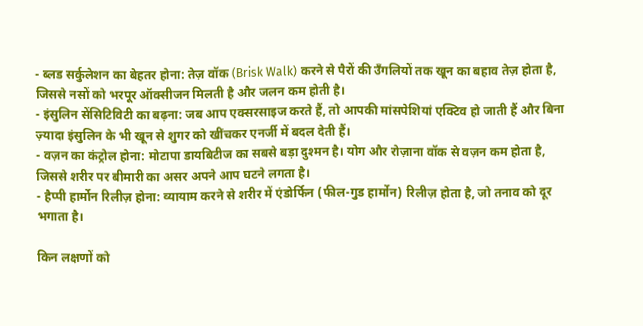- ब्लड सर्कुलेशन का बेहतर होना: तेज़ वॉक (Brisk Walk) करने से पैरों की उँगलियों तक खून का बहाव तेज़ होता है, जिससे नसों को भरपूर ऑक्सीजन मिलती है और जलन कम होती है।
- इंसुलिन सेंसिटिविटी का बढ़ना: जब आप एक्सरसाइज करते हैं, तो आपकी मांसपेशियां एक्टिव हो जाती हैं और बिना ज़्यादा इंसुलिन के भी खून से शुगर को खींचकर एनर्जी में बदल देती हैं।
- वज़न का कंट्रोल होना: मोटापा डायबिटीज का सबसे बड़ा दुश्मन है। योग और रोज़ाना वॉक से वज़न कम होता है, जिससे शरीर पर बीमारी का असर अपने आप घटने लगता है।
- हैप्पी हार्मोन रिलीज़ होना: व्यायाम करने से शरीर में एंडोर्फिन (फील-गुड हार्मोन) रिलीज़ होता है, जो तनाव को दूर भगाता है।

किन लक्षणों को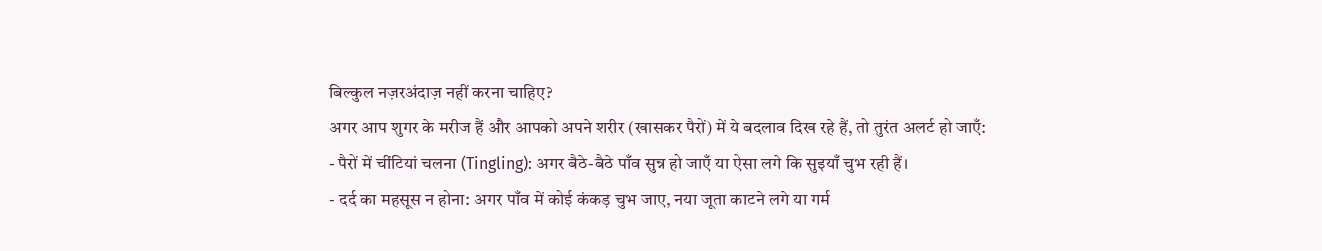बिल्कुल नज़रअंदाज़ नहीं करना चाहिए?
अगर आप शुगर के मरीज हैं और आपको अपने शरीर (खासकर पैरों) में ये बदलाव दिख रहे हैं, तो तुरंत अलर्ट हो जाएँ:
- पैरों में चींटियां चलना (Tingling): अगर बैठे-बैठे पाँव सुन्न हो जाएँ या ऐसा लगे कि सुइयाँ चुभ रही हैं।
- दर्द का महसूस न होना: अगर पाँव में कोई कंकड़ चुभ जाए, नया जूता काटने लगे या गर्म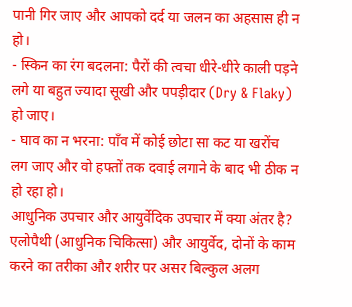पानी गिर जाए और आपको दर्द या जलन का अहसास ही न हो।
- स्किन का रंग बदलना: पैरों की त्वचा धीरे-धीरे काली पड़ने लगे या बहुत ज्यादा सूखी और पपड़ीदार (Dry & Flaky) हो जाए।
- घाव का न भरना: पाँव में कोई छोटा सा कट या खरोंच लग जाए और वो हफ्तों तक दवाई लगाने के बाद भी ठीक न हो रहा हो।
आधुनिक उपचार और आयुर्वेदिक उपचार में क्या अंतर है?
एलोपैथी (आधुनिक चिकित्सा) और आयुर्वेद, दोनों के काम करने का तरीका और शरीर पर असर बिल्कुल अलग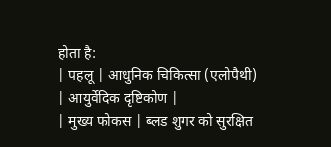होता है:
| पहलू | आधुनिक चिकित्सा (एलोपैथी) | आयुर्वेदिक दृष्टिकोण |
| मुख्य फोकस | ब्लड शुगर को सुरक्षित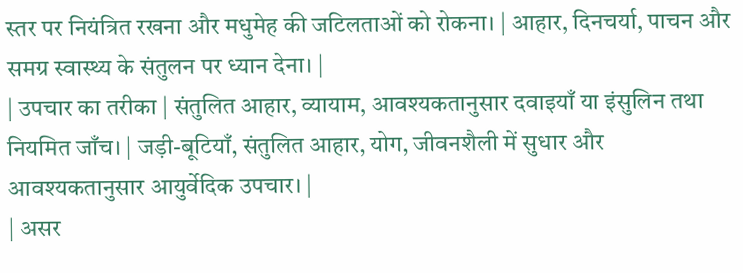स्तर पर नियंत्रित रखना और मधुमेह की जटिलताओं को रोकना। | आहार, दिनचर्या, पाचन और समग्र स्वास्थ्य के संतुलन पर ध्यान देना। |
| उपचार का तरीका | संतुलित आहार, व्यायाम, आवश्यकतानुसार दवाइयाँ या इंसुलिन तथा नियमित जाँच। | जड़ी-बूटियाँ, संतुलित आहार, योग, जीवनशैली में सुधार और आवश्यकतानुसार आयुर्वेदिक उपचार। |
| असर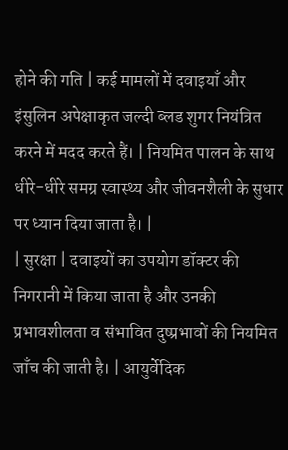होने की गति | कई मामलों में दवाइयाँ और इंसुलिन अपेक्षाकृत जल्दी ब्लड शुगर नियंत्रित करने में मदद करते हैं। | नियमित पालन के साथ धीरे-धीरे समग्र स्वास्थ्य और जीवनशैली के सुधार पर ध्यान दिया जाता है। |
| सुरक्षा | दवाइयों का उपयोग डॉक्टर की निगरानी में किया जाता है और उनकी प्रभावशीलता व संभावित दुष्प्रभावों की नियमित जाँच की जाती है। | आयुर्वेदिक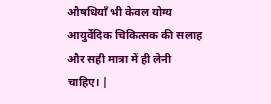औषधियाँ भी केवल योग्य आयुर्वेदिक चिकित्सक की सलाह और सही मात्रा में ही लेनी चाहिए। |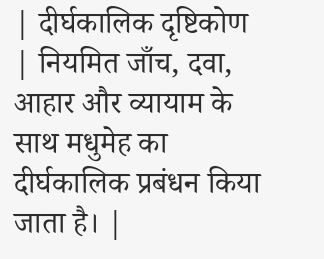| दीर्घकालिक दृष्टिकोण | नियमित जाँच, दवा, आहार और व्यायाम के साथ मधुमेह का दीर्घकालिक प्रबंधन किया जाता है। |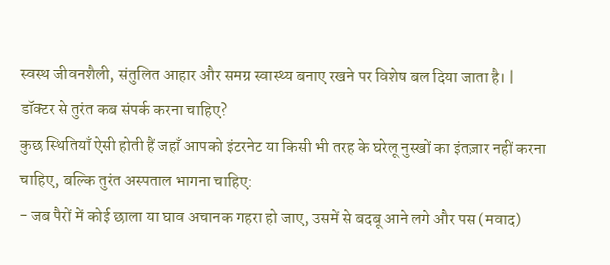स्वस्थ जीवनशैली, संतुलित आहार और समग्र स्वास्थ्य बनाए रखने पर विशेष बल दिया जाता है। |
डॉक्टर से तुरंत कब संपर्क करना चाहिए?
कुछ स्थितियाँ ऐसी होती हैं जहाँ आपको इंटरनेट या किसी भी तरह के घरेलू नुस्खों का इंतज़ार नहीं करना चाहिए, बल्कि तुरंत अस्पताल भागना चाहिए:
- जब पैरों में कोई छाला या घाव अचानक गहरा हो जाए, उसमें से बदबू आने लगे और पस (मवाद)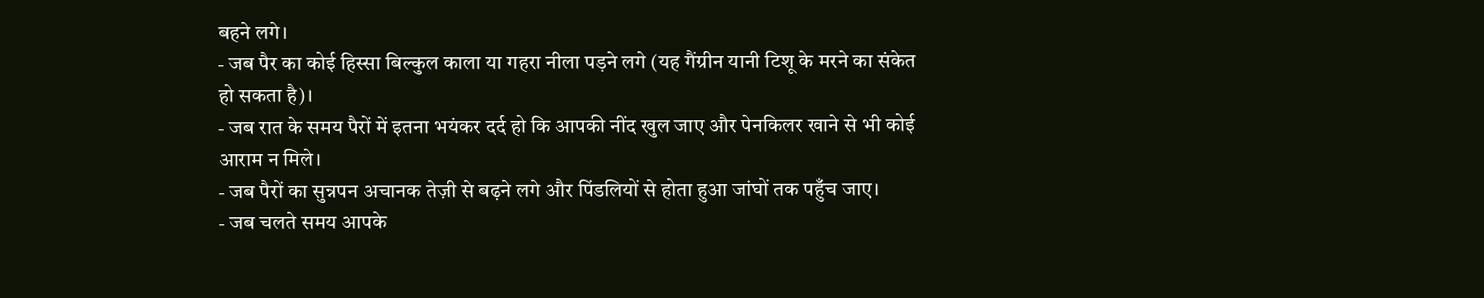बहने लगे।
- जब पैर का कोई हिस्सा बिल्कुल काला या गहरा नीला पड़ने लगे (यह गैंग्रीन यानी टिशू के मरने का संकेत हो सकता है)।
- जब रात के समय पैरों में इतना भयंकर दर्द हो कि आपकी नींद खुल जाए और पेनकिलर खाने से भी कोई आराम न मिले।
- जब पैरों का सुन्नपन अचानक तेज़ी से बढ़ने लगे और पिंडलियों से होता हुआ जांघों तक पहुँच जाए।
- जब चलते समय आपके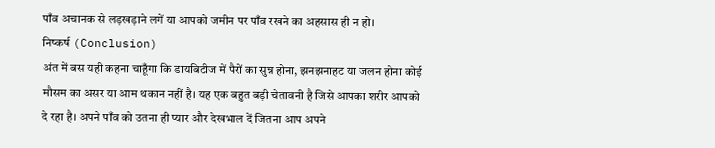पाँव अचानक से लड़खड़ाने लगें या आपको जमीन पर पाँव रखने का अहसास ही न हो।
निष्कर्ष (Conclusion)
अंत में बस यही कहना चाहूँगा कि डायबिटीज में पैरों का सुन्न होना, झनझनाहट या जलन होना कोई मौसम का असर या आम थकान नहीं है। यह एक बहुत बड़ी चेतावनी है जिसे आपका शरीर आपको दे रहा है। अपने पाँव को उतना ही प्यार और देखभाल दें जितना आप अपने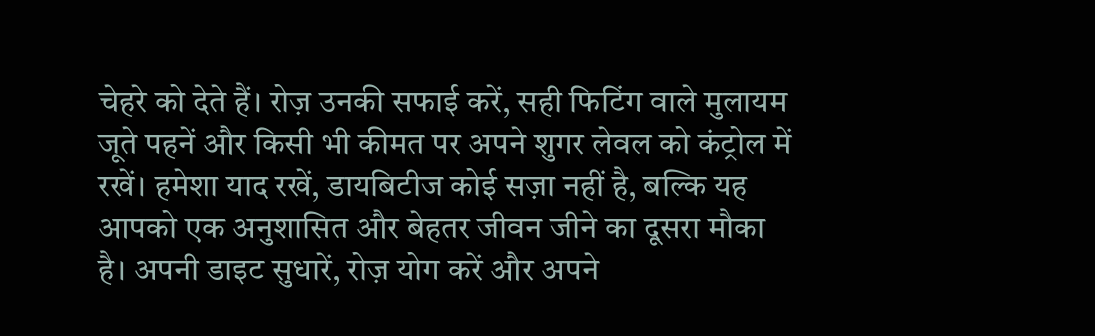चेहरे को देते हैं। रोज़ उनकी सफाई करें, सही फिटिंग वाले मुलायम जूते पहनें और किसी भी कीमत पर अपने शुगर लेवल को कंट्रोल में रखें। हमेशा याद रखें, डायबिटीज कोई सज़ा नहीं है, बल्कि यह आपको एक अनुशासित और बेहतर जीवन जीने का दूसरा मौका है। अपनी डाइट सुधारें, रोज़ योग करें और अपने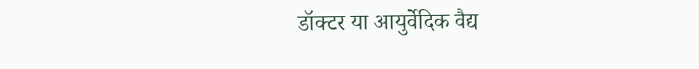डॉक्टर या आयुर्वेदिक वैद्य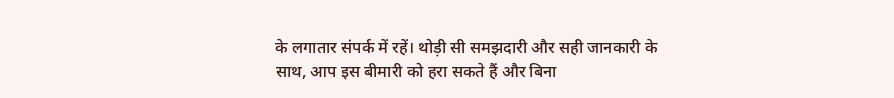के लगातार संपर्क में रहें। थोड़ी सी समझदारी और सही जानकारी के साथ, आप इस बीमारी को हरा सकते हैं और बिना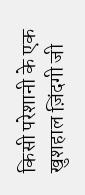किसी परेशानी के एक खुशहाल ज़िंदगी जी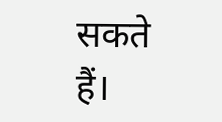सकते हैं।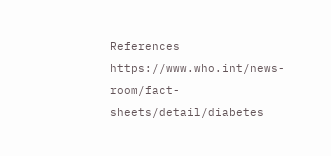References
https://www.who.int/news-room/fact-sheets/detail/diabetes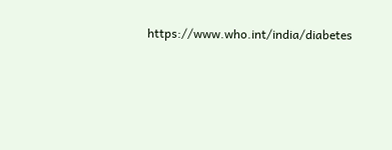https://www.who.int/india/diabetes